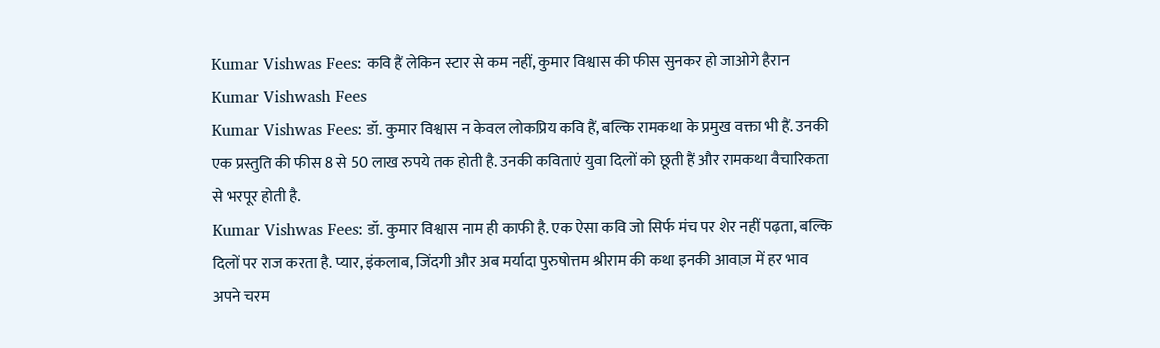Kumar Vishwas Fees: कवि हैं लेकिन स्टार से कम नहीं, कुमार विश्वास की फीस सुनकर हो जाओगे हैरान
Kumar Vishwash Fees
Kumar Vishwas Fees: डॉ. कुमार विश्वास न केवल लोकप्रिय कवि हैं, बल्कि रामकथा के प्रमुख वक्ता भी हैं. उनकी एक प्रस्तुति की फीस 8 से 50 लाख रुपये तक होती है. उनकी कविताएं युवा दिलों को छूती हैं और रामकथा वैचारिकता से भरपूर होती है.
Kumar Vishwas Fees: डॉ. कुमार विश्वास नाम ही काफी है. एक ऐसा कवि जो सिर्फ मंच पर शेर नहीं पढ़ता, बल्कि दिलों पर राज करता है. प्यार, इंकलाब, जिंदगी और अब मर्यादा पुरुषोत्तम श्रीराम की कथा इनकी आवाज़ में हर भाव अपने चरम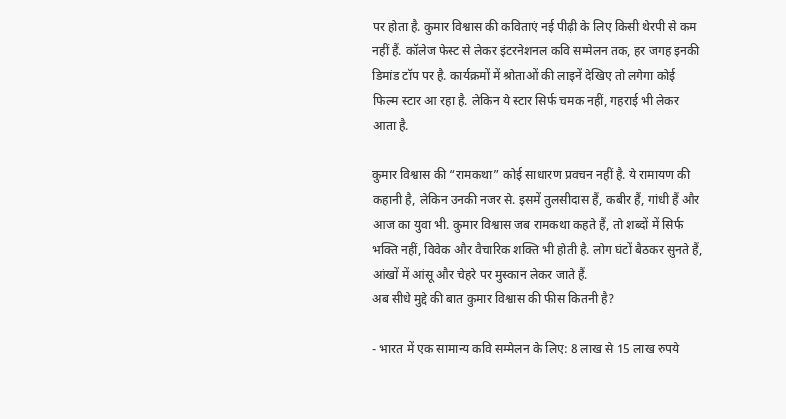पर होता है. कुमार विश्वास की कविताएं नई पीढ़ी के लिए किसी थेरपी से कम नहीं हैं. कॉलेज फेस्ट से लेकर इंटरनेशनल कवि सम्मेलन तक, हर जगह इनकी डिमांड टॉप पर है. कार्यक्रमों में श्रोताओं की लाइनें देखिए तो लगेगा कोई फिल्म स्टार आ रहा है. लेकिन ये स्टार सिर्फ चमक नहीं, गहराई भी लेकर आता है.

कुमार विश्वास की “रामकथा” कोई साधारण प्रवचन नहीं है. ये रामायण की कहानी है, लेकिन उनकी नजर से. इसमें तुलसीदास हैं, कबीर हैं, गांधी हैं और आज का युवा भी. कुमार विश्वास जब रामकथा कहते हैं, तो शब्दों में सिर्फ भक्ति नहीं, विवेक और वैचारिक शक्ति भी होती है. लोग घंटों बैठकर सुनते हैं, आंखों में आंसू और चेहरे पर मुस्कान लेकर जाते हैं.
अब सीधे मुद्दे की बात कुमार विश्वास की फीस कितनी है?

- भारत में एक सामान्य कवि सम्मेलन के लिए: 8 लाख से 15 लाख रुपये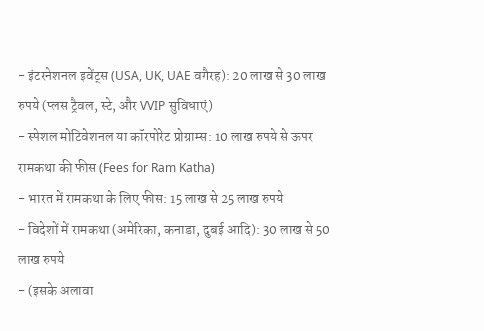- इंटरनेशनल इवेंट्स (USA, UK, UAE वगैरह): 20 लाख से 30 लाख रुपये (प्लस ट्रैवल, स्टे, और VVIP सुविधाएं)
- स्पेशल मोटिवेशनल या कॉरपोरेट प्रोग्राम्स: 10 लाख रुपये से ऊपर
रामकथा की फीस (Fees for Ram Katha)
- भारत में रामकथा के लिए फीस: 15 लाख से 25 लाख रुपये
- विदेशों में रामकथा (अमेरिका, कनाडा, दुबई आदि): 30 लाख से 50 लाख रुपये
- (इसके अलावा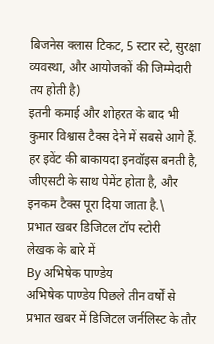बिजनेस क्लास टिकट, 5 स्टार स्टे, सुरक्षा व्यवस्था, और आयोजकों की जिम्मेदारी तय होती है)
इतनी कमाई और शोहरत के बाद भी कुमार विश्वास टैक्स देने में सबसे आगे हैं. हर इवेंट की बाकायदा इनवॉइस बनती है, जीएसटी के साथ पेमेंट होता है, और इनकम टैक्स पूरा दिया जाता है.\
प्रभात खबर डिजिटल टॉप स्टोरी
लेखक के बारे में
By अभिषेक पाण्डेय
अभिषेक पाण्डेय पिछले तीन वर्षों से प्रभात खबर में डिजिटल जर्नलिस्ट के तौर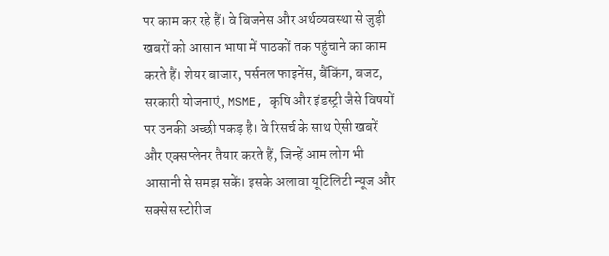पर काम कर रहे हैं। वे बिजनेस और अर्थव्यवस्था से जुड़ी खबरों को आसान भाषा में पाठकों तक पहुंचाने का काम करते हैं। शेयर बाजार, पर्सनल फाइनेंस, बैंकिंग, बजट, सरकारी योजनाएं, MSME, कृषि और इंडस्ट्री जैसे विषयों पर उनकी अच्छी पकड़ है। वे रिसर्च के साथ ऐसी खबरें और एक्सप्लेनर तैयार करते हैं, जिन्हें आम लोग भी आसानी से समझ सकें। इसके अलावा यूटिलिटी न्यूज और सक्सेस स्टोरीज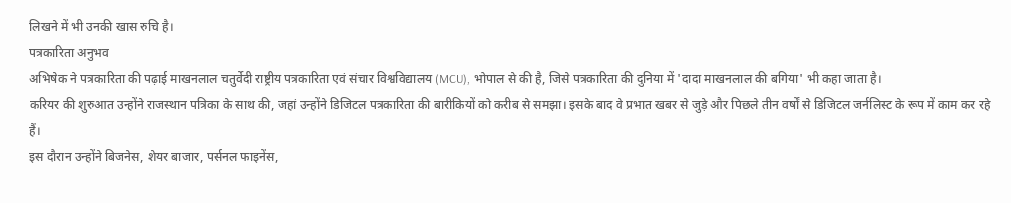लिखने में भी उनकी खास रुचि है।
पत्रकारिता अनुभव
अभिषेक ने पत्रकारिता की पढ़ाई माखनलाल चतुर्वेदी राष्ट्रीय पत्रकारिता एवं संचार विश्वविद्यालय (MCU), भोपाल से की है, जिसे पत्रकारिता की दुनिया में 'दादा माखनलाल की बगिया' भी कहा जाता है।
करियर की शुरुआत उन्होंने राजस्थान पत्रिका के साथ की, जहां उन्होंने डिजिटल पत्रकारिता की बारीकियों को करीब से समझा। इसके बाद वे प्रभात खबर से जुड़े और पिछले तीन वर्षों से डिजिटल जर्नलिस्ट के रूप में काम कर रहे हैं।
इस दौरान उन्होंने बिजनेस, शेयर बाजार, पर्सनल फाइनेंस,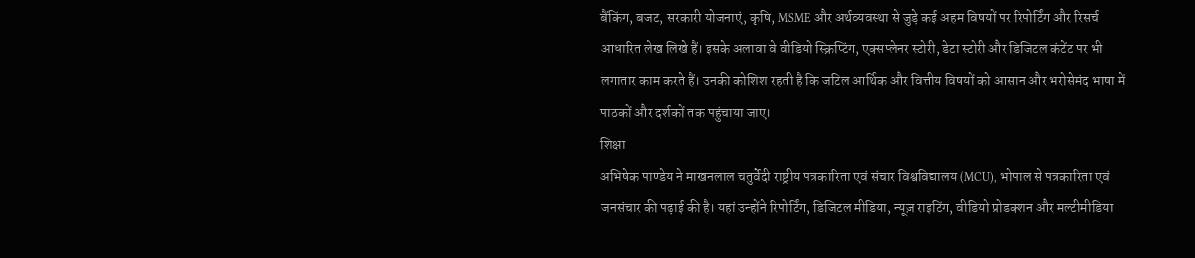बैंकिंग, बजट, सरकारी योजनाएं, कृषि, MSME और अर्थव्यवस्था से जुड़े कई अहम विषयों पर रिपोर्टिंग और रिसर्च आधारित लेख लिखे हैं। इसके अलावा वे वीडियो स्क्रिप्टिंग, एक्सप्लेनर स्टोरी, डेटा स्टोरी और डिजिटल कंटेंट पर भी लगातार काम करते हैं। उनकी कोशिश रहती है कि जटिल आर्थिक और वित्तीय विषयों को आसान और भरोसेमंद भाषा में पाठकों और दर्शकों तक पहुंचाया जाए।
शिक्षा
अभिषेक पाण्डेय ने माखनलाल चतुर्वेदी राष्ट्रीय पत्रकारिता एवं संचार विश्वविद्यालय (MCU), भोपाल से पत्रकारिता एवं जनसंचार की पढ़ाई की है। यहां उन्होंने रिपोर्टिंग, डिजिटल मीडिया, न्यूज़ राइटिंग, वीडियो प्रोडक्शन और मल्टीमीडिया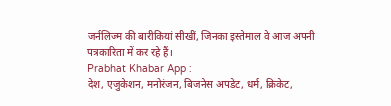जर्नलिज्म की बारीकियां सीखीं, जिनका इस्तेमाल वे आज अपनी पत्रकारिता में कर रहे हैं।
Prabhat Khabar App :
देश, एजुकेशन, मनोरंजन, बिजनेस अपडेट, धर्म, क्रिकेट,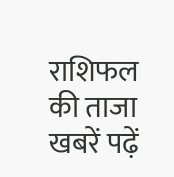राशिफल की ताजा खबरें पढ़ें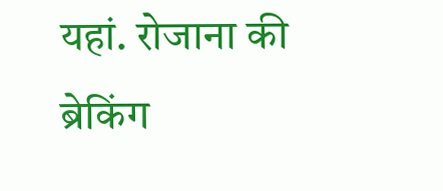यहां. रोजाना की ब्रेकिंग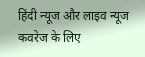हिंदी न्यूज और लाइव न्यूज कवरेज के लिए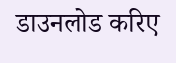डाउनलोड करिए